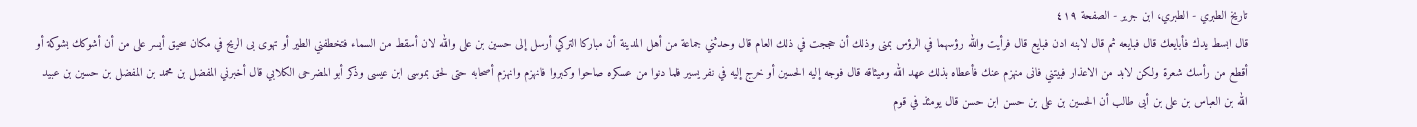تاريخ الطبري - الطبري، ابن جرير - الصفحة ٤١٩
قال ابسط يدك فأبايعك قال فبايعه ثم قال لابنه ادن فبايع قال فرأيت والله رؤسهما في الرؤس بمنى وذلك أن حججت في ذلك العام قال وحدثني جماعة من أهل المدينة أن مباركا التركي أرسل إلى حسين بن على والله لان أسقط من السماء فتخطفني الطير أو تهوى بى الريح في مكان سحيق أيسر على من أن أشوكك بشوكة أو أقطع من رأسك شعرة ولكن لابد من الاعذار فبيتني فانى منهزم عنك فأعطاه بذلك عهد الله وميثاقه قال فوجه إليه الحسين أو خرج إليه في نفر يسير فلما دنوا من عسكره صاحوا وكبروا فانهزم وانهزم أصحابه حتى لحق بموسى ابن عيسى وذكر أبو المضرحى الكلابي قال أخبرني المفضل بن محمد بن المفضل بن حسين بن عبيد الله بن العباس بن على بن أبى طالب أن الحسين بن على بن حسن ابن حسن قال يومئذ في قوم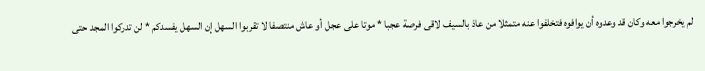لم يخرجوا معه وكان قد وعدوه أن يوافوه فتخلفوا عنه متمثلا من عاذ بالسيف لاقى فرصة عجبا * موتا على عجل أو عاش منتصفا لا تقربوا السهل إن السهل يفسدكم * لن تدركوا المجد حتى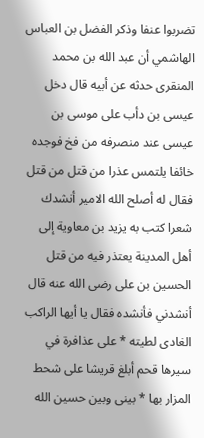تضربوا عنفا وذكر الفضل بن العباس الهاشمي أن عبد الله بن محمد المنقرى حدثه عن أبيه قال دخل عيسى بن دأب على موسى بن عيسى عند منصرفه من فخ فوجده خائفا يلتمس عذرا من قتل من قتل فقال له أصلح الله الامير أنشدك شعرا كتب به يزيد بن معاوية إلى أهل المدينة يعتذر فيه من قتل الحسين بن على رضى الله عنه قال أنشدني فأنشده فقال يا أيها الراكب الغادى لطيته * على عذافرة في سيرها قحم أبلغ قريشا على شحط المزار بها * بينى وبين حسين الله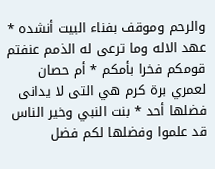والرحم وموقف بفناء البيت أنشده * عهد الاله وما ترعى له الذمم عنفتم قومكم فخرا بأمكم * أم حصان لعمري برة كرم هي التى لا يدانى فضلها أحد * بنت النبي وخير الناس قد علموا وفضلها لكم فضل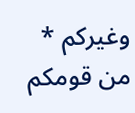وغيركم * من قومكم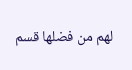لهم من فضلها قسم